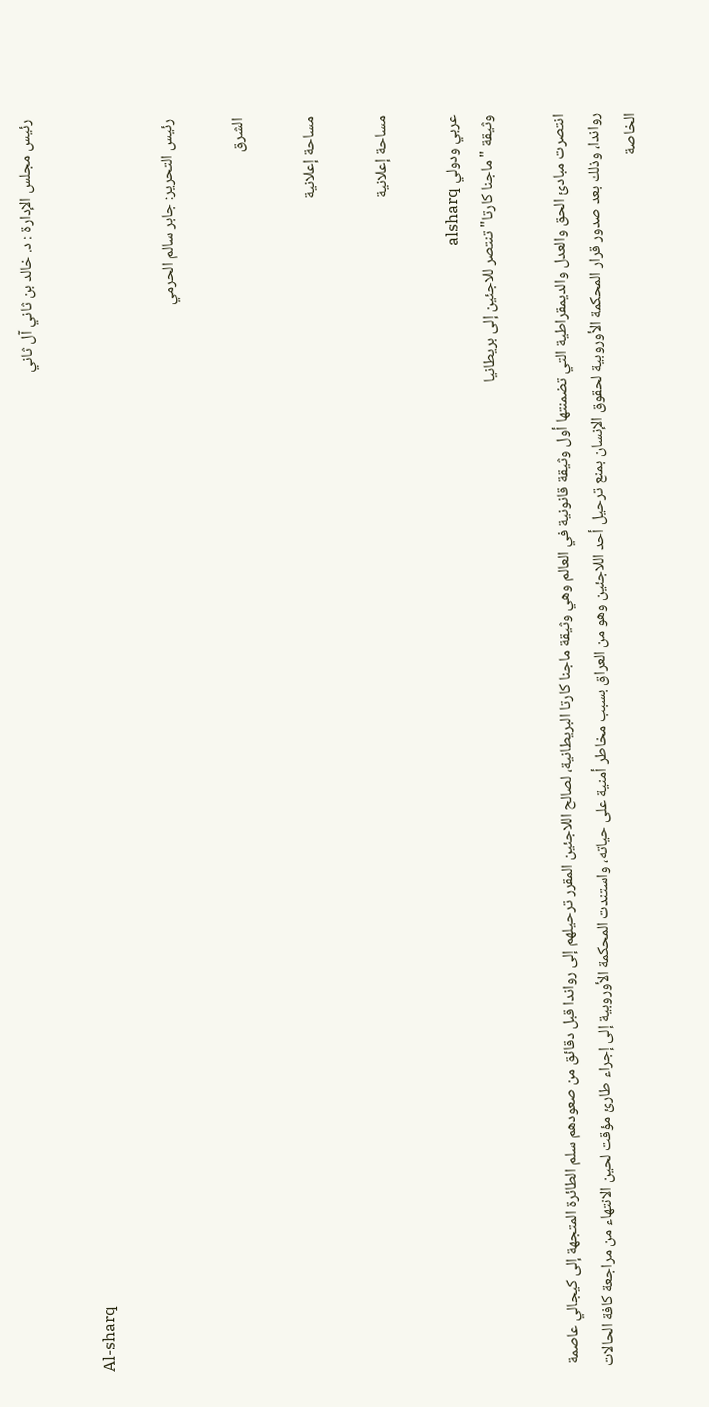رئيس مجلس الإدارة : د. خالد بن ثاني آل ثاني

Al-sharq

رئيس التحرير: جابر سالم الحرمي

الشرق

مساحة إعلانية

مساحة إعلانية

عربي ودولي alsharq
وثيقة "ماجنا كارتا" تنتصر للاجئين إلى بريطانيا

انتصرت مبادئ الحق والعدل والديمقراطية التي تضمنتها أول وثيقة قانونية في العالم وهي وثيقة ماجنا كارتا البريطانية، لصالح اللاجئين المقرر ترحيلهم إلى رواندا قبل دقائق من صعودهم سلم الطائرة المتجهة إلى كيجالي عاصمة رواندا، وذلك بعد صدور قرار المحكمة الأوروبية لحقوق الإنسان بمنع ترحيل أحد اللاجئين وهو من العراق بسبب مخاطر أمنية على حياته، واستندت المحكمة الأوروبية إلى إجراء طارئ مؤقت لحين الانتهاء من مراجعة كافة الحالات الخاصة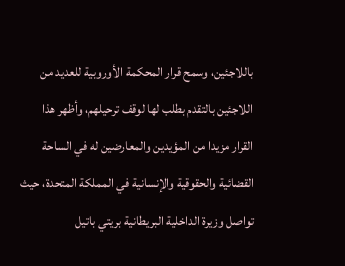باللاجئين، وسمح قرار المحكمة الأوروبية للعديد من اللاجئين بالتقدم بطلب لها لوقف ترحيلهم، وأظهر هذا القرار مزيدا من المؤيدين والمعارضين له في الساحة القضائية والحقوقية والإنسانية في المملكة المتحدة، حيث تواصل وزيرة الداخلية البريطانية بريتي باتيل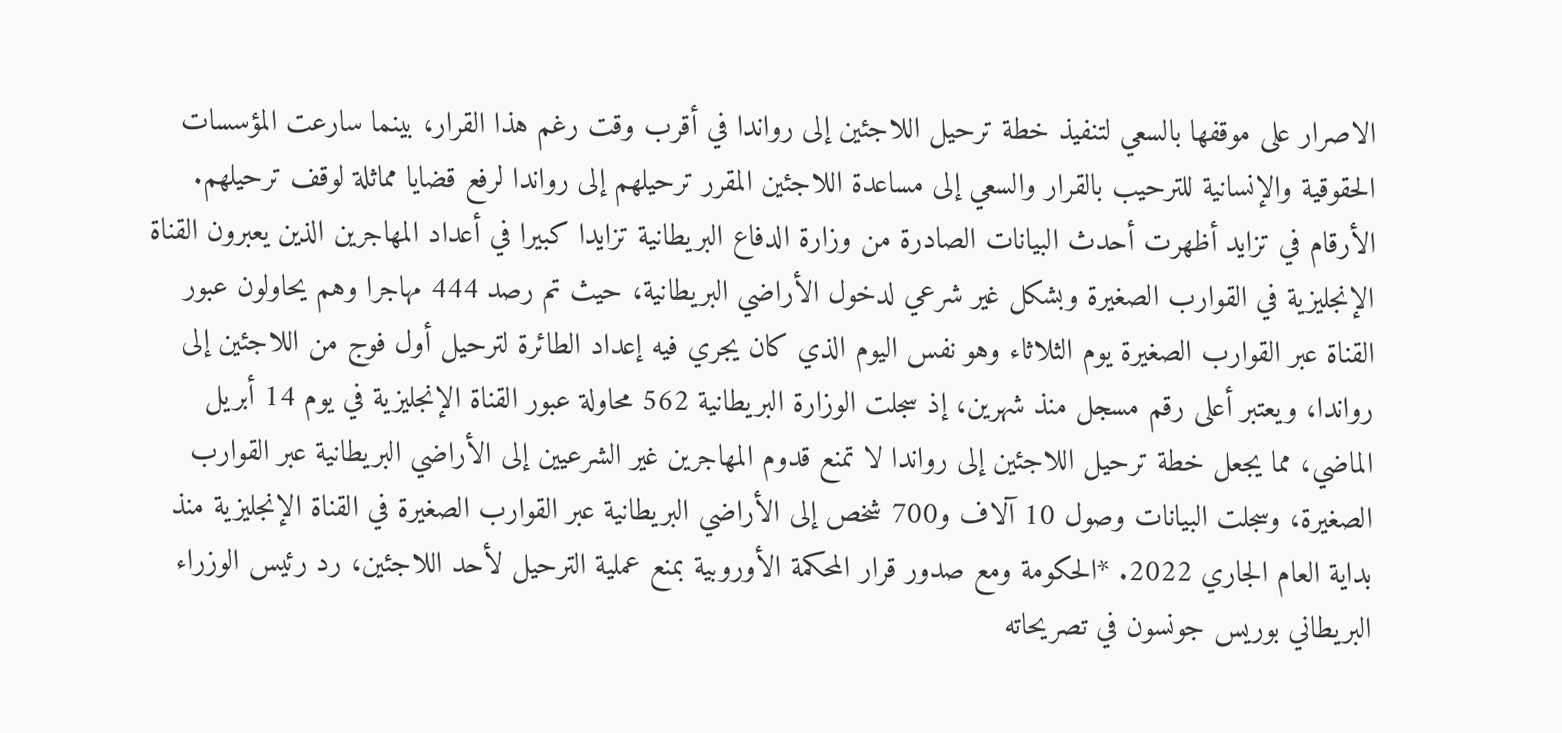الاصرار على موقفها بالسعي لتنفيذ خطة ترحيل اللاجئين إلى رواندا في أقرب وقت رغم هذا القرار، بينما سارعت المؤسسات الحقوقية والإنسانية للترحيب بالقرار والسعي إلى مساعدة اللاجئين المقرر ترحيلهم إلى رواندا لرفع قضايا مماثلة لوقف ترحيلهم. الأرقام في تزايد أظهرت أحدث البيانات الصادرة من وزارة الدفاع البريطانية تزايدا كبيرا في أعداد المهاجرين الذين يعبرون القناة الإنجليزية في القوارب الصغيرة وبشكل غير شرعي لدخول الأراضي البريطانية، حيث تم رصد 444 مهاجرا وهم يحاولون عبور القناة عبر القوارب الصغيرة يوم الثلاثاء وهو نفس اليوم الذي كان يجري فيه إعداد الطائرة لترحيل أول فوج من اللاجئين إلى رواندا، ويعتبر أعلى رقم مسجل منذ شهرين، إذ سجلت الوزارة البريطانية 562 محاولة عبور القناة الإنجليزية في يوم 14 أبريل الماضي، مما يجعل خطة ترحيل اللاجئين إلى رواندا لا تمنع قدوم المهاجرين غير الشرعيين إلى الأراضي البريطانية عبر القوارب الصغيرة، وسجلت البيانات وصول 10 آلاف و700 شخص إلى الأراضي البريطانية عبر القوارب الصغيرة في القناة الإنجليزية منذ بداية العام الجاري 2022. *الحكومة ومع صدور قرار المحكمة الأوروبية بمنع عملية الترحيل لأحد اللاجئين، رد رئيس الوزراء البريطاني بوريس جونسون في تصريحاته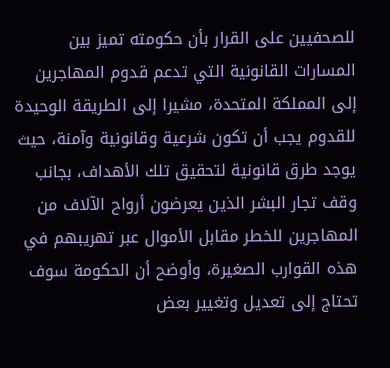للصحفيين على القرار بأن حكومته تميز بين المسارات القانونية التي تدعم قدوم المهاجرين إلى المملكة المتحدة، مشيرا إلى الطريقة الوحيدة للقدوم يجب أن تكون شرعية وقانونية وآمنة، حيث يوجد طرق قانونية لتحقيق تلك الأهداف، بجانب وقف تجار البشر الذين يعرضون أرواح الآلاف من المهاجرين للخطر مقابل الأموال عبر تهريبهم في هذه القوارب الصغيرة، وأوضح أن الحكومة سوف تحتاج إلى تعديل وتغيير بعض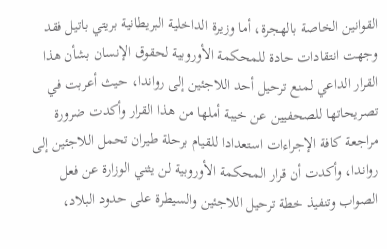القوانين الخاصة بالهجرة، أما وزيرة الداخلية البريطانية بريتي باتيل فقد وجهت انتقادات حادة للمحكمة الأوروبية لحقوق الإنسان بشأن هذا القرار الداعي لمنع ترحيل أحد اللاجئين إلى رواندا، حيث أعربت في تصريحاتها للصحفيين عن خيبة أملها من هذا القرار وأكدت ضرورة مراجعة كافة الإجراءات استعدادا للقيام برحلة طيران تحمل اللاجئين إلى رواندا، وأكدت أن قرار المحكمة الأوروبية لن يثني الوزارة عن فعل الصواب وتنفيذ خطة ترحيل اللاجئين والسيطرة على حدود البلاد،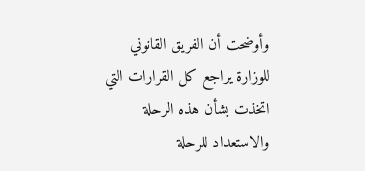وأوضحت أن الفريق القانوني للوزارة يراجع كل القرارات التي اتخذت بشأن هذه الرحلة والاستعداد للرحلة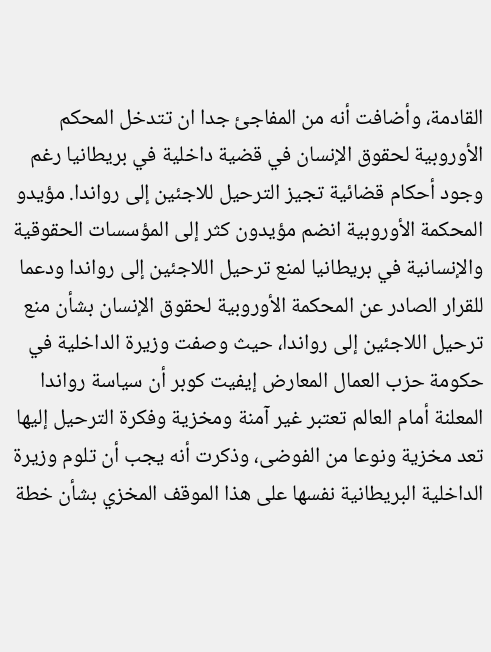القادمة، وأضافت أنه من المفاجئ جدا ان تتدخل المحكم الأوروبية لحقوق الإنسان في قضية داخلية في بريطانيا رغم وجود أحكام قضائية تجيز الترحيل للاجئين إلى رواندا. مؤيدو المحكمة الأوروبية انضم مؤيدون كثر إلى المؤسسات الحقوقية والإنسانية في بريطانيا لمنع ترحيل اللاجئين إلى رواندا ودعما للقرار الصادر عن المحكمة الأوروبية لحقوق الإنسان بشأن منع ترحيل اللاجئين إلى رواندا، حيث وصفت وزيرة الداخلية في حكومة حزب العمال المعارض إيفيت كوبر أن سياسة رواندا المعلنة أمام العالم تعتبر غير آمنة ومخزية وفكرة الترحيل إليها تعد مخزية ونوعا من الفوضى، وذكرت أنه يجب أن تلوم وزيرة الداخلية البريطانية نفسها على هذا الموقف المخزي بشأن خطة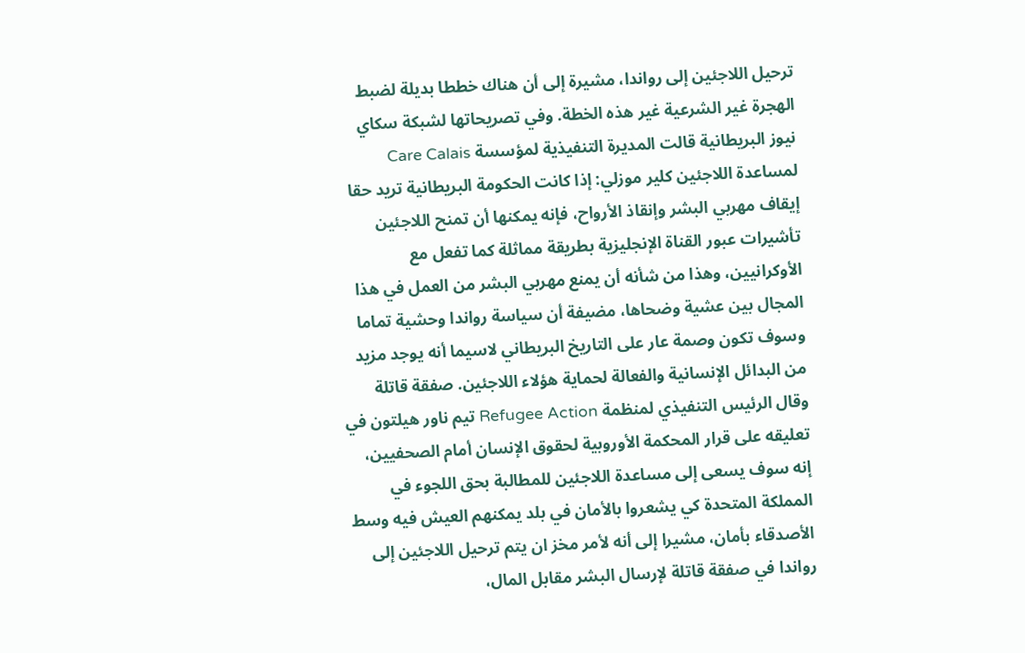ترحيل اللاجئين إلى رواندا، مشيرة إلى أن هناك خططا بديلة لضبط الهجرة غير الشرعية غير هذه الخطة. وفي تصريحاتها لشبكة سكاي نيوز البريطانية قالت المديرة التنفيذية لمؤسسة Care Calais لمساعدة اللاجئين كلير موزلي: إذا كانت الحكومة البريطانية تريد حقا إيقاف مهربي البشر وإنقاذ الأرواح، فإنه يمكنها أن تمنح اللاجئين تأشيرات عبور القناة الإنجليزية بطريقة مماثلة كما تفعل مع الأوكرانيين، وهذا من شأنه أن يمنع مهربي البشر من العمل في هذا المجال بين عشية وضحاها، مضيفة أن سياسة رواندا وحشية تماما وسوف تكون وصمة عار على التاريخ البريطاني لاسيما أنه يوجد مزيد من البدائل الإنسانية والفعالة لحماية هؤلاء اللاجئين. صفقة قاتلة وقال الرئيس التنفيذي لمنظمة Refugee Action تيم ناور هيلتون في تعليقه على قرار المحكمة الأوروبية لحقوق الإنسان أمام الصحفيين، إنه سوف يسعى إلى مساعدة اللاجئين للمطالبة بحق اللجوء في المملكة المتحدة كي يشعروا بالأمان في بلد يمكنهم العيش فيه وسط الأصدقاء بأمان، مشيرا إلى أنه لأمر مخز ان يتم ترحيل اللاجئين إلى رواندا في صفقة قاتلة لإرسال البشر مقابل المال،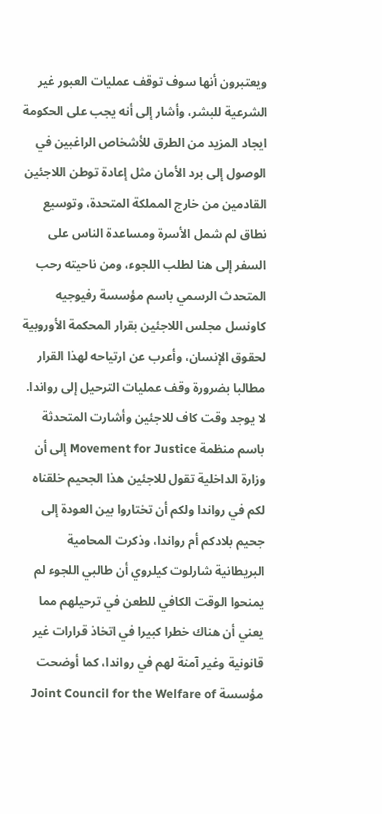ويعتبرون أنها سوف توقف عمليات العبور غير الشرعية للبشر، وأشار إلى أنه يجب على الحكومة ايجاد المزيد من الطرق للأشخاص الراغبين في الوصول إلى برد الأمان مثل إعادة توطن اللاجئين القادمين من خارج المملكة المتحدة، وتوسيع نطاق لم شمل الأسرة ومساعدة الناس على السفر إلى هنا لطلب اللجوء، ومن ناحيته رحب المتحدث الرسمي باسم مؤسسة رفيوجيه كاونسل مجلس اللاجئين بقرار المحكمة الأوروبية لحقوق الإنسان، وأعرب عن ارتياحه لهذا القرار مطالبا بضرورة وقف عمليات الترحيل إلى رواندا. لا يوجد وقت كاف للاجئين وأشارت المتحدثة باسم منظمة Movement for Justice إلى أن وزارة الداخلية تقول للاجئين هذا الجحيم خلقناه لكم في رواندا ولكم أن تختاروا بين العودة إلى جحيم بلادكم أم رواندا، وذكرت المحامية البريطانية شارلوت كيلروي أن طالبي اللجوء لم يمنحوا الوقت الكافي للطعن في ترحيلهم مما يعني أن هناك خطرا كبيرا في اتخاذ قرارات غير قانونية وغير آمنة لهم في رواندا، كما أوضحت مؤسسة Joint Council for the Welfare of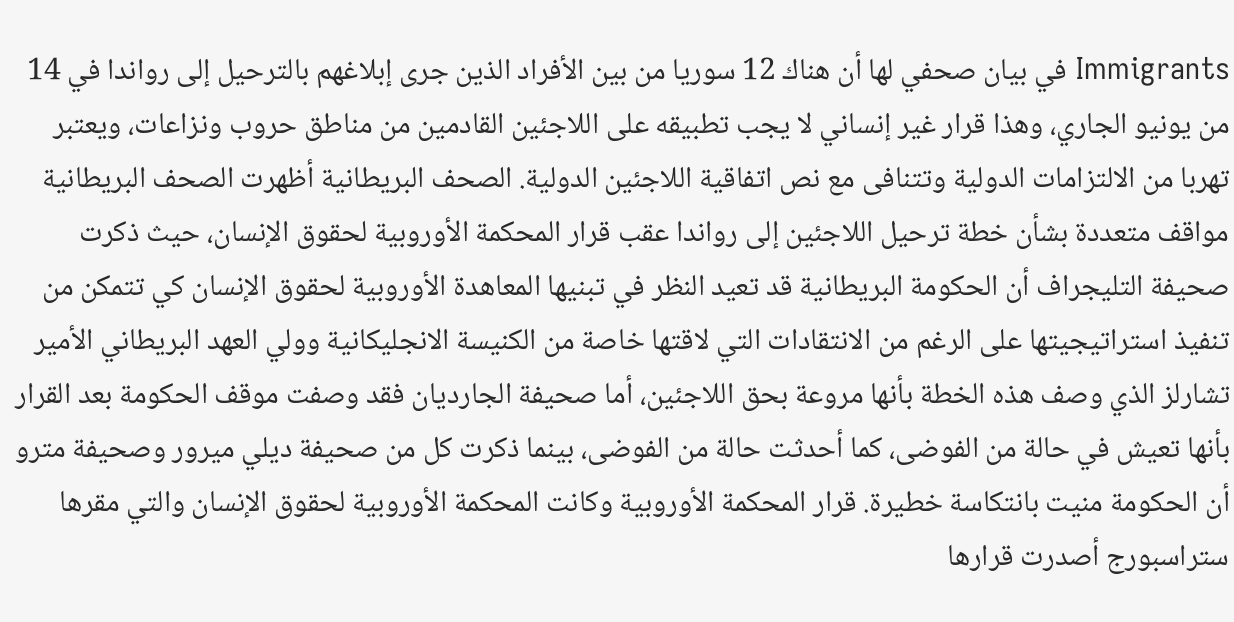Immigrants في بيان صحفي لها أن هناك 12 سوريا من بين الأفراد الذين جرى إبلاغهم بالترحيل إلى رواندا في 14 من يونيو الجاري، وهذا قرار غير إنساني لا يجب تطبيقه على اللاجئين القادمين من مناطق حروب ونزاعات، ويعتبر تهربا من الالتزامات الدولية وتتنافى مع نص اتفاقية اللاجئين الدولية. الصحف البريطانية أظهرت الصحف البريطانية مواقف متعددة بشأن خطة ترحيل اللاجئين إلى رواندا عقب قرار المحكمة الأوروبية لحقوق الإنسان، حيث ذكرت صحيفة التليجراف أن الحكومة البريطانية قد تعيد النظر في تبنيها المعاهدة الأوروبية لحقوق الإنسان كي تتمكن من تنفيذ استراتيجيتها على الرغم من الانتقادات التي لاقتها خاصة من الكنيسة الانجليكانية وولي العهد البريطاني الأمير تشارلز الذي وصف هذه الخطة بأنها مروعة بحق اللاجئين، أما صحيفة الجارديان فقد وصفت موقف الحكومة بعد القرار بأنها تعيش في حالة من الفوضى، كما أحدثت حالة من الفوضى، بينما ذكرت كل من صحيفة ديلي ميرور وصحيفة مترو أن الحكومة منيت بانتكاسة خطيرة. قرار المحكمة الأوروبية وكانت المحكمة الأوروبية لحقوق الإنسان والتي مقرها ستراسبورج أصدرت قرارها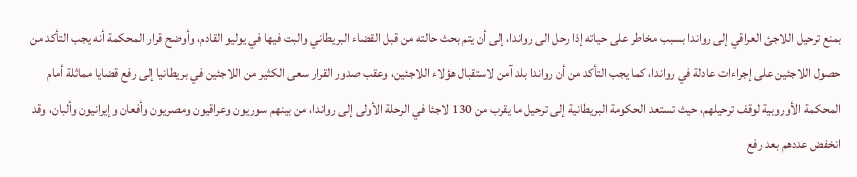بمنع ترحيل اللاجئ العراقي إلى رواندا بسبب مخاطر على حياته إذا رحل الى رواندا، إلى أن يتم بحث حالته من قبل القضاء البريطاني والبت فيها في يوليو القادم، وأوضح قرار المحكمة أنه يجب التأكد من حصول اللاجئين على إجراءات عادلة في رواندا، كما يجب التأكد من أن رواندا بلد آمن لاستقبال هؤلاء اللاجئين، وعقب صدور القرار سعى الكثير من اللاجئين في بريطانيا إلى رفع قضايا مماثلة أمام المحكمة الأوروبية لوقف ترحيلهم، حيث تستعد الحكومة البريطانية إلى ترحيل ما يقرب من 130 لاجئا في الرحلة الأولى إلى رواندا، من بينهم سوريون وعراقيون ومصريون وأفعان وإيرانيون وألبان، وقد انخفض عددهم بعد رفع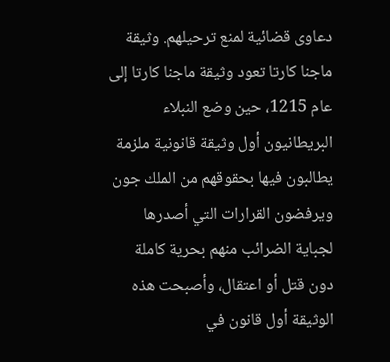دعاوى قضائية لمنع ترحيلهم. وثيقة ماجنا كارتا تعود وثيقة ماجنا كارتا إلى عام 1215، حين وضع النبلاء البريطانيون أول وثيقة قانونية ملزمة يطالبون فيها بحقوقهم من الملك جون ويرفضون القرارات التي أصدرها لجباية الضرائب منهم بحرية كاملة دون قتل أو اعتقال، وأصبحت هذه الوثيقة أول قانون في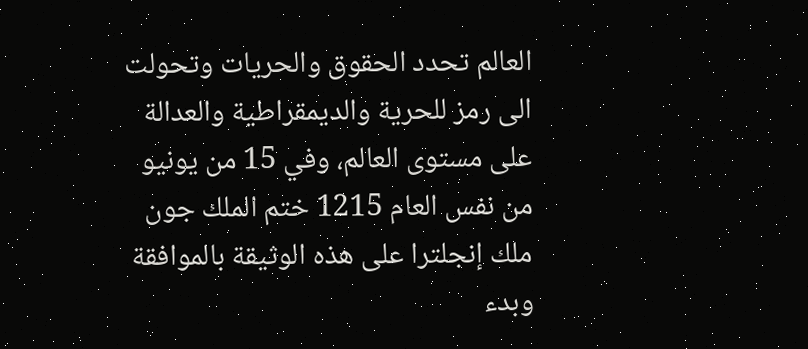العالم تحدد الحقوق والحريات وتحولت الى رمز للحرية والديمقراطية والعدالة على مستوى العالم، وفي 15 من يونيو من نفس العام 1215 ختم الملك جون ملك إنجلترا على هذه الوثيقة بالموافقة وبدء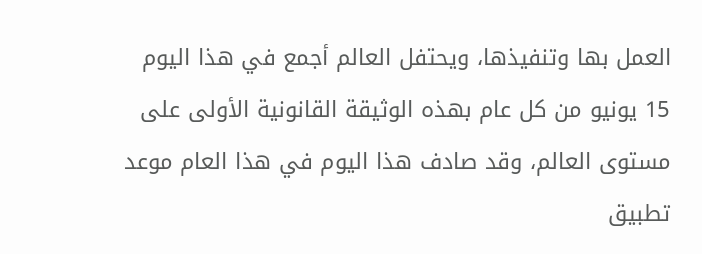العمل بها وتنفيذها، ويحتفل العالم أجمع في هذا اليوم 15 يونيو من كل عام بهذه الوثيقة القانونية الأولى على مستوى العالم، وقد صادف هذا اليوم في هذا العام موعد تطبيق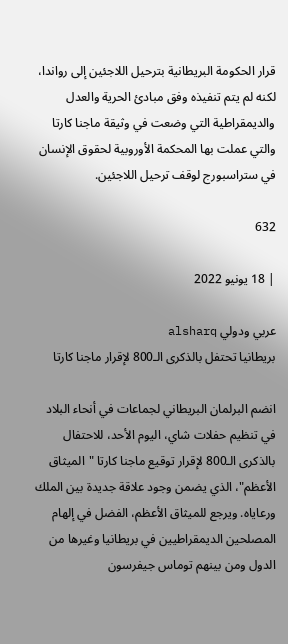قرار الحكومة البريطانية بترحيل اللاجئين إلى رواندا، لكنه لم يتم تنفيذه وفق مبادئ الحرية والعدل والديمقراطية التي وضعت في وثيقة ماجنا كارتا والتي عملت بها المحكمة الأوروبية لحقوق الإنسان في ستراسبورج لوقف ترحيل اللاجئين.

632

| 18 يونيو 2022

عربي ودولي alsharq
بريطانيا تحتفل بالذكرى الـ800 لإقرار ماجنا كارتا

انضم البرلمان البريطاني لجماعات في أنحاء البلاد في تنظيم حفلات شاي، اليوم الأحد، للاحتفال بالذكرى الـ800 لإقرار توقيع ماجنا كارتا "الميثاق الأعظم"، الذي يضمن وجود علاقة جديدة بين الملك ورعاياه. ويرجع للميثاق الأعظم، الفضل في إلهام المصلحين الديمقراطيين في بريطانيا وغيرها من الدول ومن بينهم توماس جيفرسون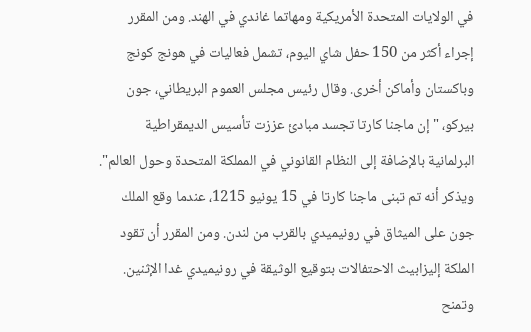في الولايات المتحدة الأمريكية ومهاتما غاندي في الهند. ومن المقرر إجراء أكثر من 150 حفل شاي اليوم، تشمل فعاليات في هونج كونج وباكستان وأماكن أخرى. وقال رئيس مجلس العموم البريطاني، جون بيركو، "إن ماجنا كارتا تجسد مبادئ عززت تأسيس الديمقراطية البرلمانية بالإضافة إلى النظام القانوني في المملكة المتحدة وحول العالم". ويذكر أنه تم تبنى ماجنا كارتا في 15 يونيو 1215، عندما وقع الملك جون على الميثاق في رونيميدي بالقرب من لندن. ومن المقرر أن تقود الملكة إليزابيث الاحتفالات بتوقيع الوثيقة في رونيميدي غدا الإثنين. وتمنح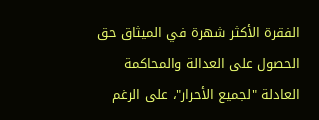الفقرة الأكثر شهرة في الميثاق حق الحصول على العدالة والمحاكمة العادلة "لجميع الأحرار"، على الرغم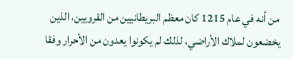من أنه في عام 1215 كان معظم البريطانيين من القرويين، الذين يخضعون لملاك الأراضي، لذلك لم يكونوا يعدون من الأحرار وفقا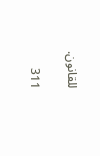للقانون.

311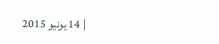| 14 يونيو 2015